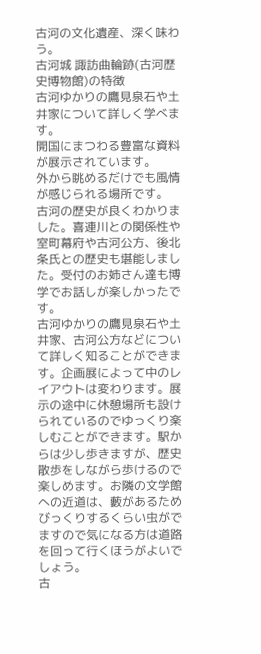古河の文化遺産、深く味わう。
古河城 諏訪曲輪跡(古河歴史博物館)の特徴
古河ゆかりの鷹見泉石や土井家について詳しく学べます。
開国にまつわる豊富な資料が展示されています。
外から眺めるだけでも風情が感じられる場所です。
古河の歴史が良くわかりました。喜連川との関係性や室町幕府や古河公方、後北条氏との歴史も堪能しました。受付のお姉さん達も博学でお話しが楽しかったです。
古河ゆかりの鷹見泉石や土井家、古河公方などについて詳しく知ることができます。企画展によって中のレイアウトは変わります。展示の途中に休憩場所も設けられているのでゆっくり楽しむことができます。駅からは少し歩きますが、歴史散歩をしながら歩けるので楽しめます。お隣の文学館への近道は、藪があるためびっくりするくらい虫がでますので気になる方は道路を回って行くほうがよいでしょう。
古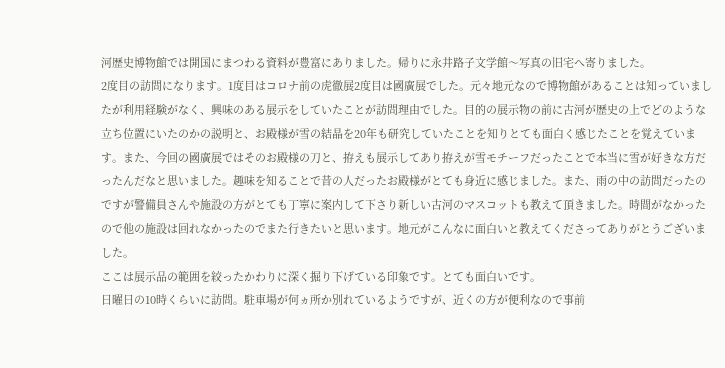河歴史博物館では開国にまつわる資料が豊富にありました。帰りに永井路子文学館〜写真の旧宅へ寄りました。
2度目の訪問になります。1度目はコロナ前の虎徹展2度目は國廣展でした。元々地元なので博物館があることは知っていましたが利用経験がなく、興味のある展示をしていたことが訪問理由でした。目的の展示物の前に古河が歴史の上でどのような立ち位置にいたのかの説明と、お殿様が雪の結晶を20年も研究していたことを知りとても面白く感じたことを覚えています。また、今回の國廣展ではそのお殿様の刀と、拵えも展示してあり拵えが雪モチーフだったことで本当に雪が好きな方だったんだなと思いました。趣味を知ることで昔の人だったお殿様がとても身近に感じました。また、雨の中の訪問だったのですが警備員さんや施設の方がとても丁寧に案内して下さり新しい古河のマスコットも教えて頂きました。時間がなかったので他の施設は回れなかったのでまた行きたいと思います。地元がこんなに面白いと教えてくださってありがとうございました。
ここは展示品の範囲を絞ったかわりに深く掘り下げている印象です。とても面白いです。
日曜日の10時くらいに訪問。駐車場が何ヵ所か別れているようですが、近くの方が便利なので事前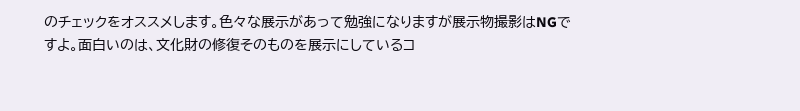のチェックをオススメします。色々な展示があって勉強になりますが展示物撮影はNGですよ。面白いのは、文化財の修復そのものを展示にしているコ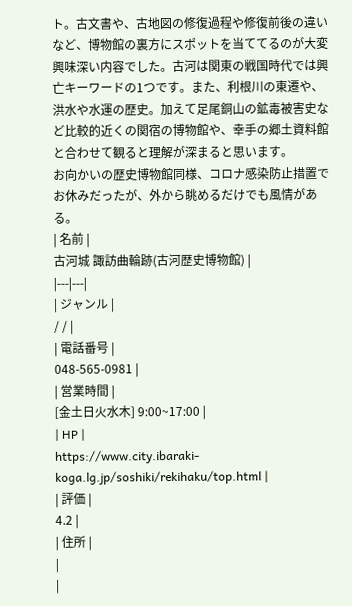ト。古文書や、古地図の修復過程や修復前後の違いなど、博物館の裏方にスポットを当ててるのが大変興味深い内容でした。古河は関東の戦国時代では興亡キーワードの1つです。また、利根川の東遷や、洪水や水運の歴史。加えて足尾銅山の鉱毒被害史など比較的近くの関宿の博物館や、幸手の郷土資料館と合わせて観ると理解が深まると思います。
お向かいの歴史博物館同様、コロナ感染防止措置でお休みだったが、外から眺めるだけでも風情がある。
| 名前 |
古河城 諏訪曲輪跡(古河歴史博物館) |
|---|---|
| ジャンル |
/ / |
| 電話番号 |
048-565-0981 |
| 営業時間 |
[金土日火水木] 9:00~17:00 |
| HP |
https://www.city.ibaraki-koga.lg.jp/soshiki/rekihaku/top.html |
| 評価 |
4.2 |
| 住所 |
|
|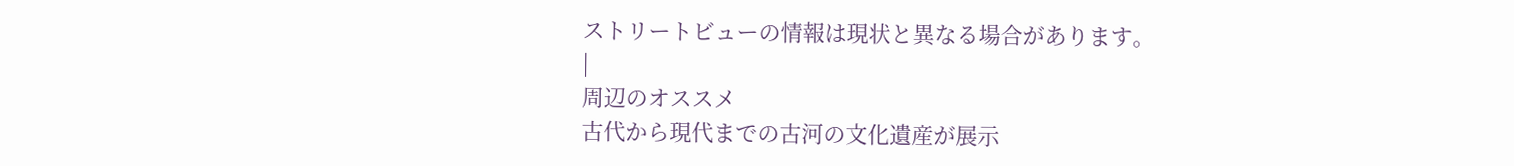ストリートビューの情報は現状と異なる場合があります。
|
周辺のオススメ
古代から現代までの古河の文化遺産が展示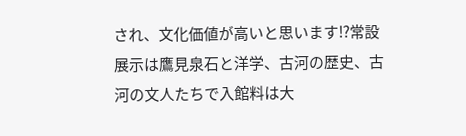され、文化価値が高いと思います⁉常設展示は鷹見泉石と洋学、古河の歴史、古河の文人たちで入館料は大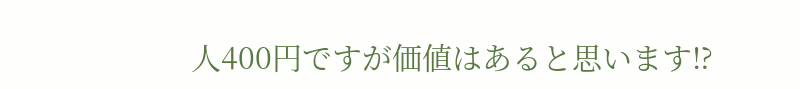人400円ですが価値はあると思います⁉